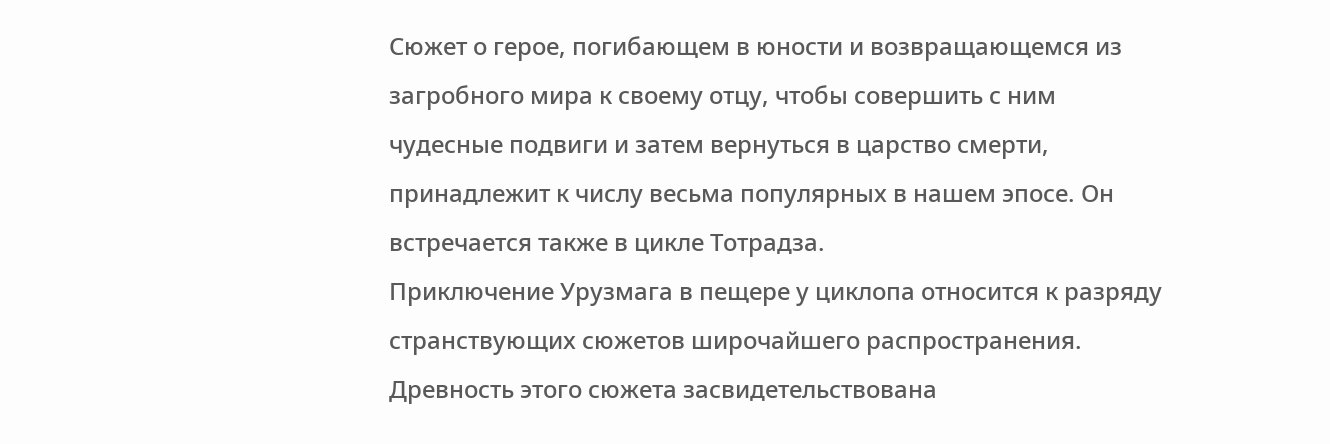Сюжет о герое, погибающем в юности и возвращающемся из загробного мира к своему отцу, чтобы совершить с ним чудесные подвиги и затем вернуться в царство смерти, принадлежит к числу весьма популярных в нашем эпосе. Он встречается также в цикле Тотрадза.
Приключение Урузмага в пещере у циклопа относится к разряду странствующих сюжетов широчайшего распространения. Древность этого сюжета засвидетельствована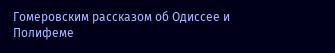Гомеровским рассказом об Одиссее и Полифеме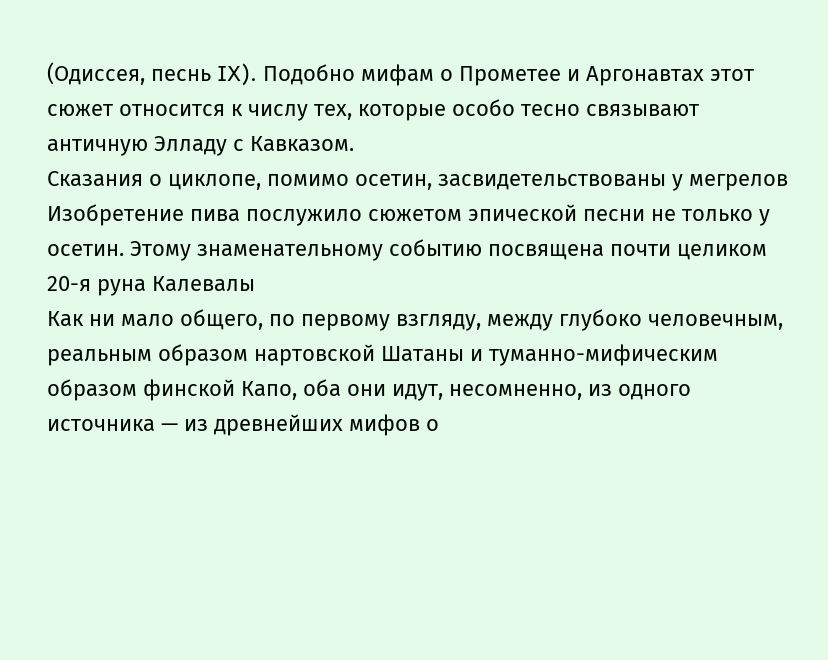(Одиссея, песнь IX). Подобно мифам о Прометее и Аргонавтах этот сюжет относится к числу тех, которые особо тесно связывают античную Элладу с Кавказом.
Сказания о циклопе, помимо осетин, засвидетельствованы у мегрелов
Изобретение пива послужило сюжетом эпической песни не только у осетин. Этому знаменательному событию посвящена почти целиком 20-я руна Калевалы
Как ни мало общего, по первому взгляду, между глубоко человечным, реальным образом нартовской Шатаны и туманно-мифическим образом финской Капо, оба они идут, несомненно, из одного источника — из древнейших мифов о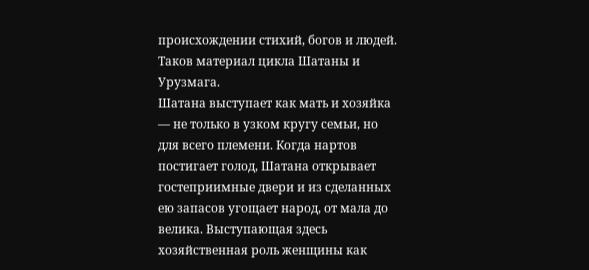происхождении стихий, богов и людей. Таков материал цикла Шатаны и Урузмага.
Шатана выступает как мать и хозяйка — не только в узком кругу семьи, но для всего племени. Когда нартов постигает голод, Шатана открывает гостеприимные двери и из сделанных ею запасов угощает народ, от мала до велика. Выступающая здесь хозяйственная роль женщины как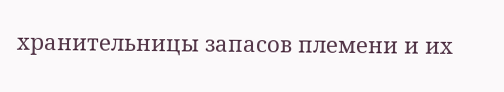хранительницы запасов племени и их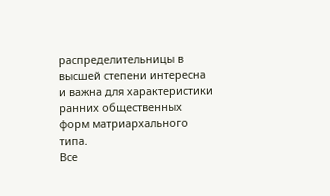распределительницы в высшей степени интересна и важна для характеристики ранних общественных форм матриархального типа.
Все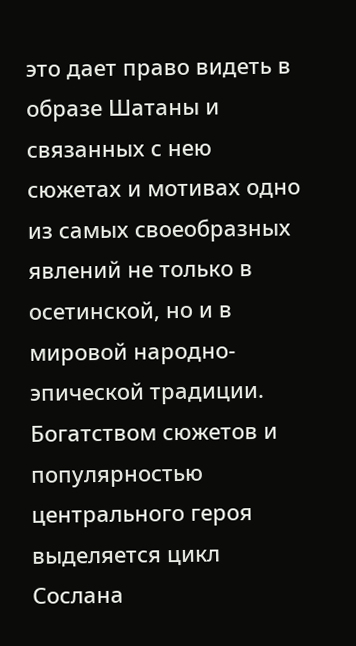это дает право видеть в образе Шатаны и связанных с нею сюжетах и мотивах одно из самых своеобразных явлений не только в осетинской, но и в мировой народно-эпической традиции.
Богатством сюжетов и популярностью центрального героя выделяется цикл Сослана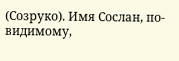(Созруко). Имя Сослан, по-видимому,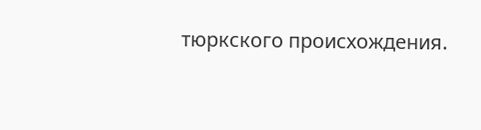тюркского происхождения.